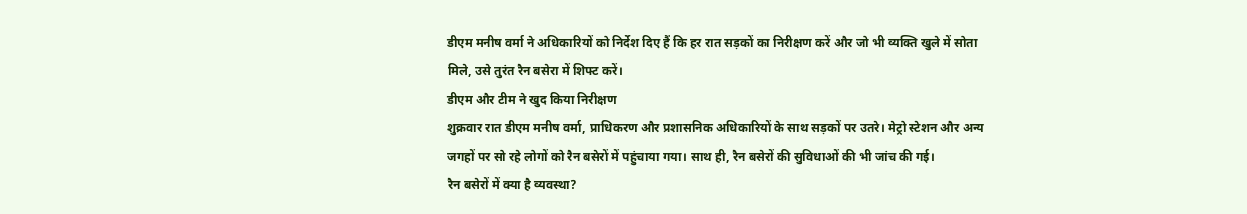डीएम मनीष वर्मा ने अधिकारियों को निर्देश दिए हैं कि हर रात सड़कों का निरीक्षण करें और जो भी व्यक्ति खुले में सोता मिले, उसे तुरंत रैन बसेरा में शिफ्ट करें।
डीएम और टीम ने खुद किया निरीक्षण
शुक्रवार रात डीएम मनीष वर्मा, प्राधिकरण और प्रशासनिक अधिकारियों के साथ सड़कों पर उतरे। मेट्रो स्टेशन और अन्य जगहों पर सो रहे लोगों को रैन बसेरों में पहुंचाया गया। साथ ही, रैन बसेरों की सुविधाओं की भी जांच की गई।
रैन बसेरों में क्या है व्यवस्था?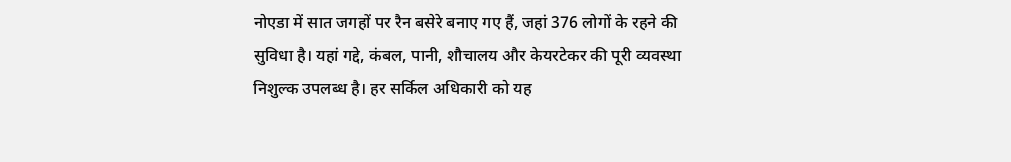नोएडा में सात जगहों पर रैन बसेरे बनाए गए हैं, जहां 376 लोगों के रहने की सुविधा है। यहां गद्दे, कंबल, पानी, शौचालय और केयरटेकर की पूरी व्यवस्था निशुल्क उपलब्ध है। हर सर्किल अधिकारी को यह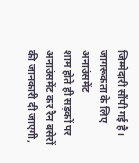जिम्मेदारी सौंपी गई है।
जागरूकता के लिए अनाउंसमेंट
शाम होते ही सड़कों पर अनाउंसमेंट कर रैन बसेरों की जानकारी दी जाएगी,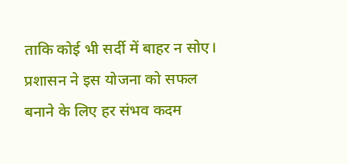ताकि कोई भी सर्दी में बाहर न सोए। प्रशासन ने इस योजना को सफल बनाने के लिए हर संभव कदम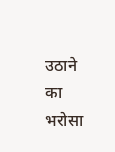उठाने का भरोसा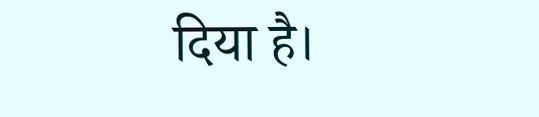दिया है।